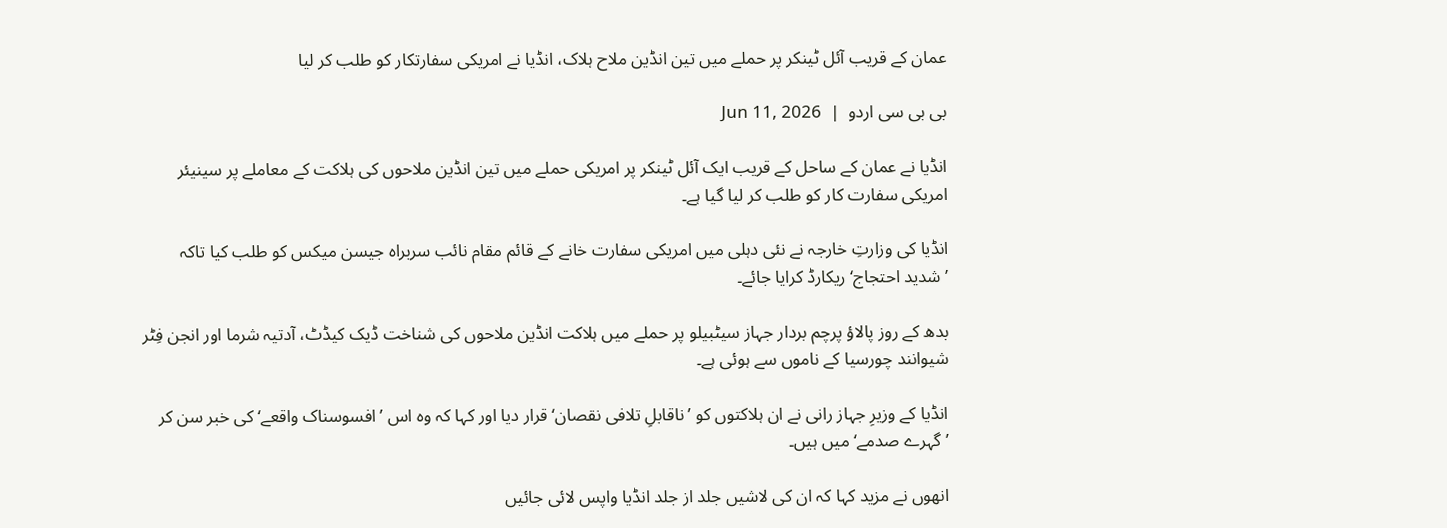عمان کے قریب آئل ٹینکر پر حملے میں تین انڈین ملاح ہلاک، انڈیا نے امریکی سفارتکار کو طلب کر لیا

بی بی سی اردو  |  Jun 11, 2026

انڈیا نے عمان کے ساحل کے قریب ایک آئل ٹینکر پر امریکی حملے میں تین انڈین ملاحوں کی ہلاکت کے معاملے پر سینیئر امریکی سفارت کار کو طلب کر لیا گیا ہے۔

انڈیا کی وزارتِ خارجہ نے نئی دہلی میں امریکی سفارت خانے کے قائم مقام نائب سربراہ جیسن میکس کو طلب کیا تاکہ ’شدید احتجاج‘ ریکارڈ کرایا جائے۔

بدھ کے روز پالاؤ پرچم بردار جہاز سیٹبیلو پر حملے میں ہلاکت انڈین ملاحوں کی شناخت ڈیک کیڈٹ، آدتیہ شرما اور انجن فِٹر شیوانند چورسیا کے ناموں سے ہوئی ہے۔

انڈیا کے وزیرِ جہاز رانی نے ان ہلاکتوں کو ’ناقابلِ تلافی نقصان‘ قرار دیا اور کہا کہ وہ اس ’افسوسناک واقعے‘ کی خبر سن کر ’گہرے صدمے‘ میں ہیں۔

انھوں نے مزید کہا کہ ان کی لاشیں جلد از جلد انڈیا واپس لائی جائیں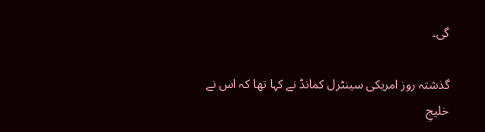گی۔

گذشتہ روز امریکی سینٹرل کمانڈ نے کہا تھا کہ اس نے خلیجِ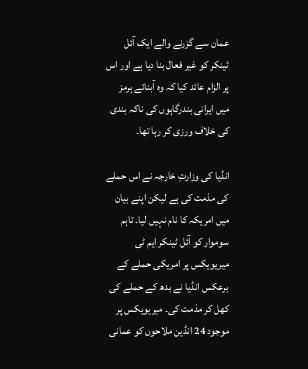عمان سے گزرنے والے ایک آئل ٹینکر کو غیر فعال بنا دیا ہے اور اس پر الزام عائد کیا کہ وہ آبنائے ہرمز میں ایرانی بندرگاہوں کی ناکہ بندی کی خلاف ورزی کر رہا تھا۔

انڈیا کی وزارتِ خارجہ نے اس حملے کی مذمت کی ہے لیکن اپنے بیان میں امریکہ کا نام نہیں لیا۔ تاہم سوموار کو آئل ٹینکر ایم ٹی میریویکس پر امریکی حملے کے برعکس انڈیا نے بدھ کے حملے کی کھل کر مذمت کی۔ میریویکس پر موجود 24 انڈین ملاحوں کو عمانی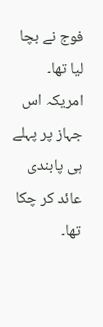فوج نے بچا لیا تھا۔ امریکہ اس جہاز پر پہلے ہی پابندی عائد کر چکا تھا۔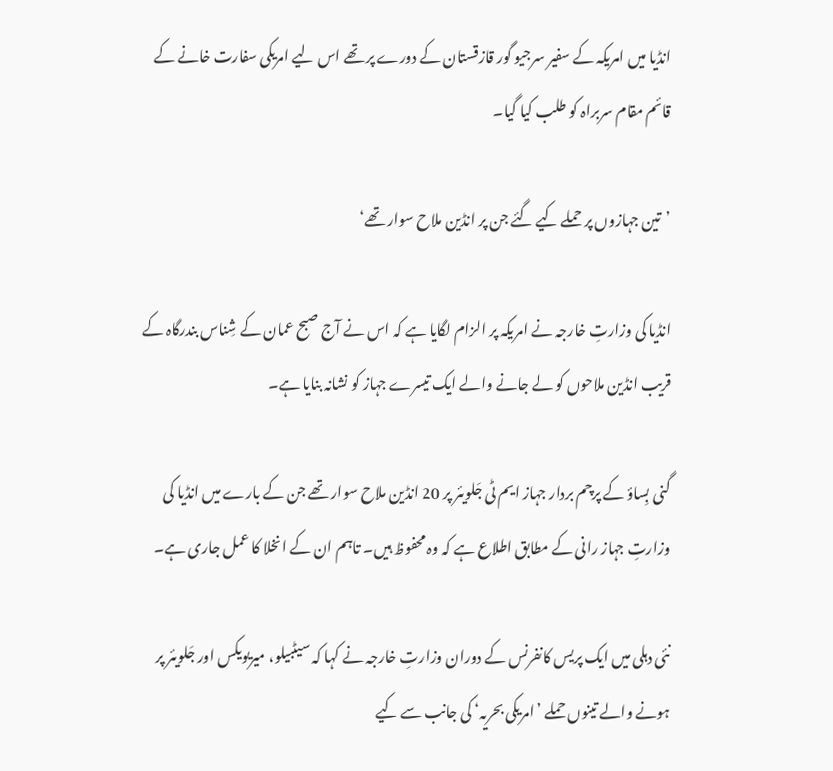انڈیا میں امریکہ کے سفیر سرجیو گور قازقستان کے دورے پر تھے اس لیے امریکی سفارت خانے کے قائم مقام سربراہ کو طلب کیا گیا۔

’تین جہازوں پر حملے کیے گئے جن پر انڈین ملاح سوار تھے‘

انڈیا کی وزارتِ خارجہ نے امریکہ پر الزام لگایا ہے کہ اس نے آج صبح عمان کے شِناس بندرگاہ کے قریب انڈین ملاحوں کو لے جانے والے ایک تیسرے جہاز کو نشانہ بنایا ہے۔

گنی بِساؤ کے پرچم بردار جہاز ایم ٹی جَلویئر پر 20 انڈین ملاح سوار تھے جن کے بارے میں انڈیا کی وزارتِ جہاز رانی کے مطابق اطلاع ہے کہ وہ محفوظ ہیں۔ تاہم ان کے انخلا کا عمل جاری ہے۔

نئی دہلی میں ایک پریس کانفرنس کے دوران وزارتِ خارجہ نے کہا کہ سیٹبیلو، میریویکس اور جَلویئر پر ہونے والے تینوں حملے ’امریکی بحریہ‘ کی جانب سے کیے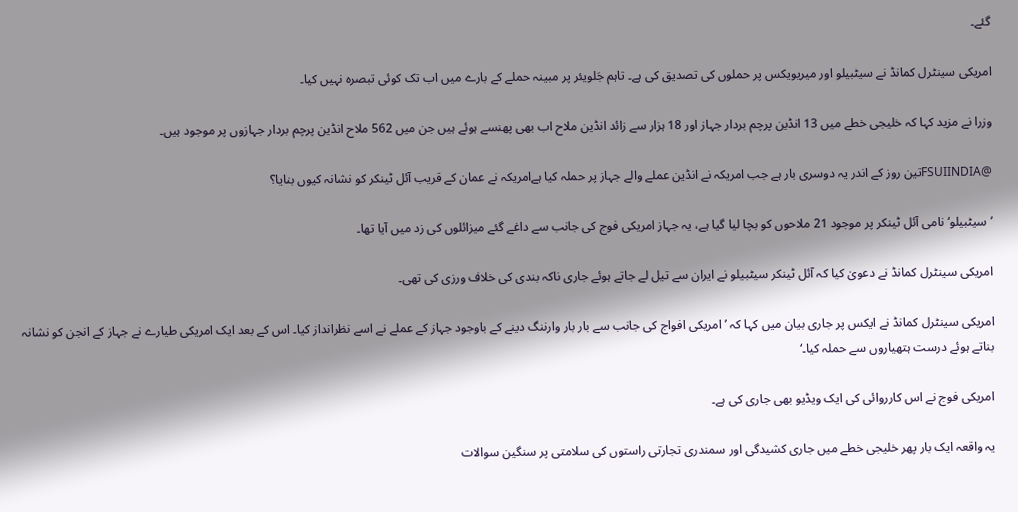گئے۔

امریکی سینٹرل کمانڈ نے سیٹبیلو اور میریویکس پر حملوں کی تصدیق کی ہے۔ تاہم جَلویئر پر مبینہ حملے کے بارے میں اب تک کوئی تبصرہ نہیں کیا۔

وزرا نے مزید کہا کہ خلیجی خطے میں 13 انڈین پرچم بردار جہاز اور 18 ہزار سے زائد انڈین ملاح اب بھی پھنسے ہوئے ہیں جن میں 562 ملاح انڈین پرچم بردار جہازوں پر موجود ہیں۔

@FSUIINDIAتین روز کے اندر یہ دوسری بار ہے جب امریکہ نے انڈین عملے والے جہاز پر حملہ کیا ہےامریکہ نے عمان کے قریب آئل ٹینکر کو نشانہ کیوں بنایا؟

’سیٹبیلو‘ نامی آئل ٹینکر پر موجود 21 ملاحوں کو بچا لیا گیا ہے، یہ جہاز امریکی فوج کی جانب سے داغے گئے میزائلوں کی زد میں آیا تھا۔

امریکی سینٹرل کمانڈ نے دعویٰ کیا کہ آئل ٹینکر سیٹبیلو نے ایران سے تیل لے جاتے ہوئے جاری ناکہ بندی کی خلاف ورزی کی تھی۔

امریکی سینٹرل کمانڈ نے ایکس پر جاری بیان میں کہا کہ ’امریکی افواج کی جانب سے بار بار وارننگ دینے کے باوجود جہاز کے عملے نے اسے نظرانداز کیا۔ اس کے بعد ایک امریکی طیارے نے جہاز کے انجن کو نشانہ بناتے ہوئے درست ہتھیاروں سے حملہ کیا۔‘

امریکی فوج نے اس کارروائی کی ایک ویڈیو بھی جاری کی ہے۔

یہ واقعہ ایک بار پھر خلیجی خطے میں جاری کشیدگی اور سمندری تجارتی راستوں کی سلامتی پر سنگین سوالات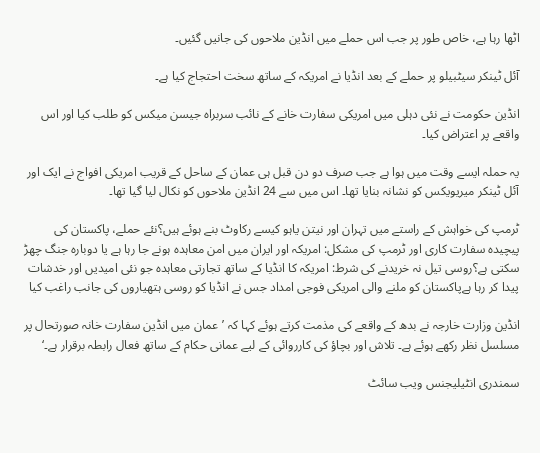اٹھا رہا ہے، خاص طور پر جب اس حملے میں انڈین ملاحوں کی جانیں گئیں۔

آئل ٹینکر سیٹبیلو پر حملے کے بعد انڈیا نے امریکہ کے ساتھ سخت احتجاج کیا ہے۔

انڈین حکومت نے نئی دہلی میں امریکی سفارت خانے کے نائب سربراہ جیسن میکس کو طلب کیا اور اس واقعے پر اعتراض کیا۔

یہ حملہ ایسے وقت میں ہوا ہے جب صرف دو دن قبل ہی عمان کے ساحل کے قریب امریکی افواج نے ایک اور آئل ٹینکر میریویکس کو نشانہ بنایا تھا۔ اس میں سے 24 انڈین ملاحوں کو نکال لیا گیا تھا۔

ٹرمپ کی خواہش کے راستے میں تہران اور نیتن یاہو کیسے رکاوٹ بنے ہوئے ہیں؟نئے حملے، پاکستان کی پیچیدہ سفارت کاری اور ٹرمپ کی مشکل: امریکہ اور ایران میں امن معاہدہ ہونے جا رہا ہے یا دوبارہ جنگ چھڑ سکتی ہے؟روسی تیل نہ خریدنے کی شرط: امریکہ کا انڈیا کے ساتھ تجارتی معاہدہ جو نئی امیدیں اور خدشات پیدا کر رہا ہےپاکستان کو ملنے والی امریکی فوجی امداد جس نے انڈیا کو روسی ہتھیاروں کی جانب راغب کیا

انڈین وزارت خارجہ نے بدھ کے واقعے کی مذمت کرتے ہوئے کہا کہ ’عمان میں انڈین سفارت خانہ صورتحال پر مسلسل نظر رکھے ہوئے ہے۔ تلاش اور بچاؤ کی کارروائی کے لیے عمانی حکام کے ساتھ فعال رابطہ برقرار ہے۔‘

سمندری انٹیلیجنس ویب سائٹ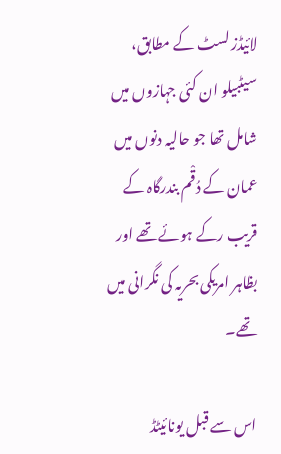لائیڈز لسٹ کے مطابق، سیٹبیلو ان کئی جہازوں میں شامل تھا جو حالیہ دنوں میں عمان کے دُقْم بندرگاہ کے قریب رکے ہوئے تھے اور بظاہر امریکی بحریہ کی نگرانی میں تھے۔

اس سے قبل یونائیٹڈ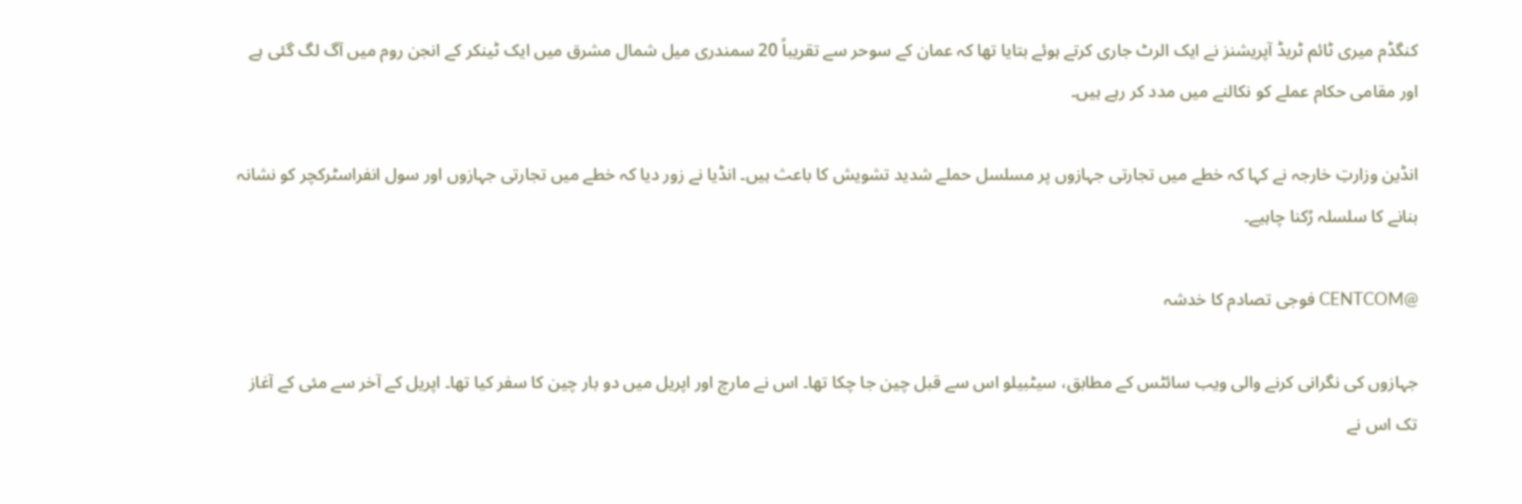کنگڈم میری ٹائم ٹریڈ آپریشنز نے ایک الرٹ جاری کرتے ہوئے بتایا تھا کہ عمان کے سوحر سے تقریباً 20 سمندری میل شمال مشرق میں ایک ٹینکر کے انجن روم میں آگ لگ گئی ہے اور مقامی حکام عملے کو نکالنے میں مدد کر رہے ہیں۔

انڈین وزارتِ خارجہ نے کہا کہ خطے میں تجارتی جہازوں پر مسلسل حملے شدید تشویش کا باعث ہیں۔ انڈیا نے زور دیا کہ خطے میں تجارتی جہازوں اور سول انفراسٹرکچر کو نشانہ بنانے کا سلسلہ رُکنا چاہیے۔

@CENTCOM فوجی تصادم کا خدشہ

جہازوں کی نگرانی کرنے والی ویب سائٹس کے مطابق، سیٹبیلو اس سے قبل چین جا چکا تھا۔ اس نے مارچ اور اپریل میں دو بار چین کا سفر کیا تھا۔ اپریل کے آخر سے مئی کے آغاز تک اس نے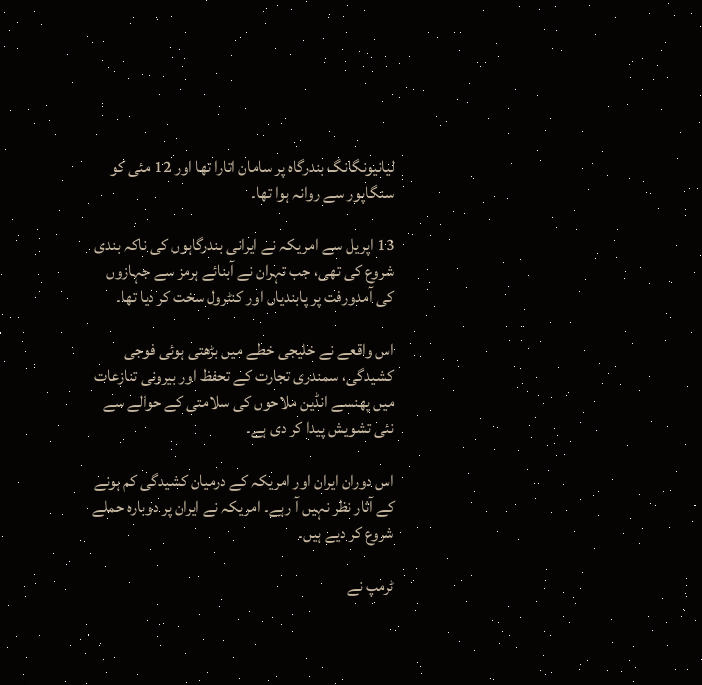لیانیونگانگ بندرگاہ پر سامان اتارا تھا اور 12 مئی کو سنگاپور سے روانہ ہوا تھا۔

13 اپریل سے امریکہ نے ایرانی بندرگاہوں کی ناکہ بندی شروع کی تھی، جب تہران نے آبنائے ہرمز سے جہازوں کی آمدورفت پر پابندیاں اور کنٹرول سخت کر دیا تھا۔

اس واقعے نے خلیجی خطے میں بڑھتی ہوئی فوجی کشیدگی، سمندری تجارت کے تحفظ اور بیرونی تنازعات میں پھنسے انڈین ملاحوں کی سلامتی کے حوالے سے نئی تشویش پیدا کر دی ہے۔

اس دوران ایران اور امریکہ کے درمیان کشیدگی کم ہونے کے آثار نظر نہیں آ رہے۔ امریکہ نے ایران پر دوبارہ حملے شروع کر دیے ہیں۔

ٹرمپ نے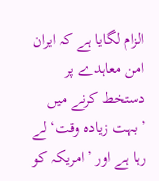الزام لگایا ہے کہ ایران امن معاہدے پر دستخط کرنے میں ’بہت زیادہ وقت‘ لے رہا ہے اور ’امریکہ کو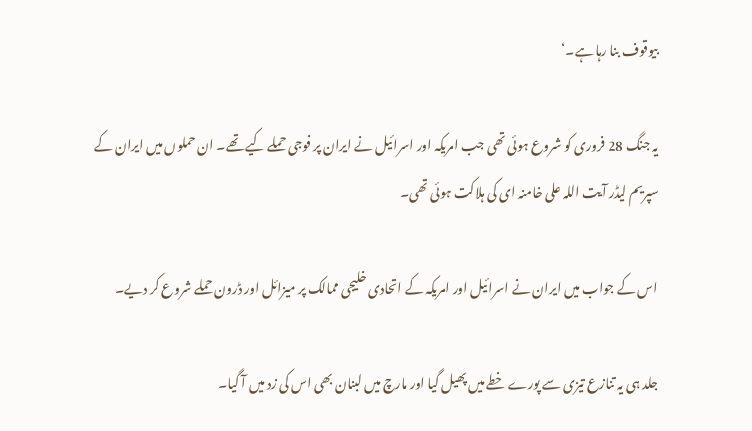بیوقوف بنا رہا ہے۔‘

یہ جنگ 28 فروری کو شروع ہوئی تھی جب امریکہ اور اسرائیل نے ایران پر فوجی حملے کیے تھے۔ ان حملوں میں ایران کے سپریم لیڈر آیت اللہ علی خامنہ ای کی ہلاکت ہوئی تھی۔

اس کے جواب میں ایران نے اسرائیل اور امریکہ کے اتحادی خلیجی ممالک پر میزائل اور ڈرون حملے شروع کر دیے۔

جلد ہی یہ تنازع تیزی سے پورے خطے میں پھیل گیا اور مارچ میں لبنان بھی اس کی زد میں آ گیا۔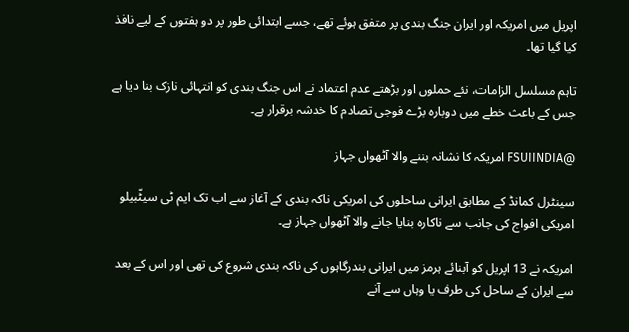اپریل میں امریکہ اور ایران جنگ بندی پر متفق ہوئے تھے، جسے ابتدائی طور پر دو ہفتوں کے لیے نافذ کیا گیا تھا۔

تاہم مسلسل الزامات، نئے حملوں اور بڑھتے عدم اعتماد نے اس جنگ بندی کو انتہائی نازک بنا دیا ہے جس کے باعث خطے میں دوبارہ بڑے فوجی تصادم کا خدشہ برقرار ہے۔

@FSUIINDIA امریکہ کا نشانہ بننے والا آٹھواں جہاز

سینٹرل کمانڈ کے مطابق ایرانی ساحلوں کی امریکی ناکہ بندی کے آغاز سے اب تک ایم ٹی سیٹّبیلو امریکی افواج کی جانب سے ناکارہ بنایا جانے والا آٹھواں جہاز ہے۔

امریکہ نے 13 اپریل کو آبنائے ہرمز میں ایرانی بندرگاہوں کی ناکہ بندی شروع کی تھی اور اس کے بعد سے ایران کے ساحل کی طرف یا وہاں سے آنے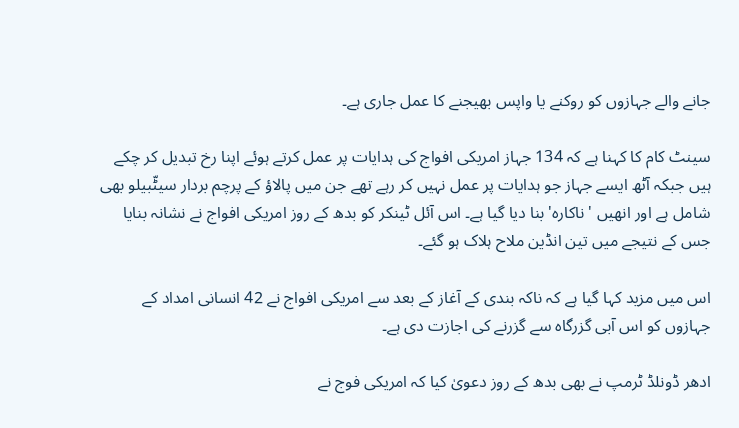جانے والے جہازوں کو روکنے یا واپس بھیجنے کا عمل جاری ہے۔

سینٹ کام کا کہنا ہے کہ 134 جہاز امریکی افواج کی ہدایات پر عمل کرتے ہوئے اپنا رخ تبدیل کر چکے ہیں جبکہ آٹھ ایسے جہاز جو ہدایات پر عمل نہیں کر رہے تھے جن میں پالاؤ کے پرچم بردار سیٹّبیلو بھی شامل ہے اور انھیں 'ناکاره' بنا دیا گیا ہے۔ اس آئل ٹینکر کو بدھ کے روز امریکی افواج نے نشانہ بنایا جس کے نتیجے میں تین انڈین ملاح ہلاک ہو گئے۔

اس میں مزید کہا گیا ہے کہ ناکہ بندی کے آغاز کے بعد سے امریکی افواج نے 42 انسانی امداد کے جہازوں کو اس آبی گزرگاہ سے گزرنے کی اجازت دی ہے۔

ادھر ڈونلڈ ٹرمپ نے بھی بدھ کے روز دعویٰ کیا کہ امریکی فوج نے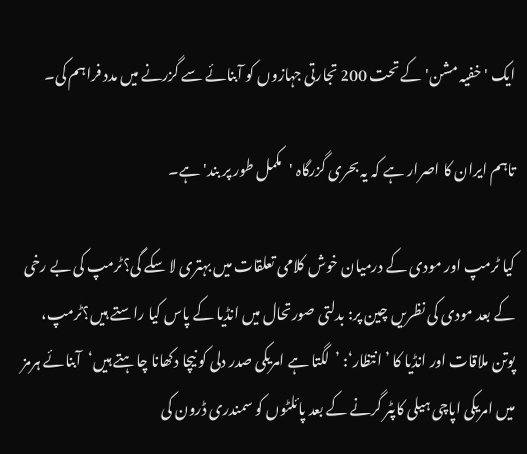ایک 'خفیہ مشن' کے تحت 200 تجارتی جہازوں کو آبنائے سے گزرنے میں مدد فراہم کی۔

تاہم ایران کا اصرار ہے کہ یہ بحری گزرگاہ 'مکمل طور پر بند' ہے۔

کیا ٹرمپ اور مودی کے درمیان خوش کلامی تعلقات میں بہتری لا سکے گی؟ٹرمپ کی بے رخی کے بعد مودی کی نظریں چین پر: بدلتی صورتحال میں انڈیا کے پاس کیا راستے ہیں؟ٹرمپ، پوتن ملاقات اور انڈیا کا ’انتظار‘: ’لگتا ہے امریکی صدر دلی کو نیچا دکھانا چاہتے ہیں‘آبنائے ہرمز میں امریکی اپاچی ہیلی کاپٹر گرنے کے بعد پائلٹوں کو سمندری ڈرون کی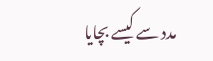مدد سے کیسے بچایا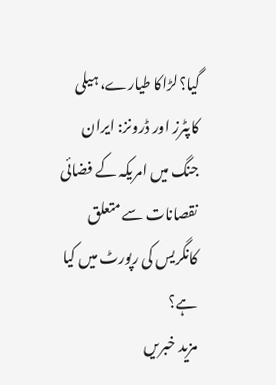گیا؟لڑاکا طیارے، ہیلی کاپٹرز اور ڈرونز: ایران جنگ میں امریکہ کے فضائی نقصانات سے متعلق کانگریس کی رپورٹ میں کیا ہے؟
مزید خبریں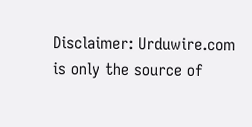Disclaimer: Urduwire.com is only the source of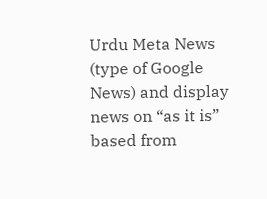Urdu Meta News (type of Google News) and display news on “as it is” based from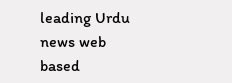leading Urdu news web based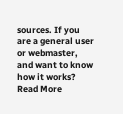sources. If you are a general user or webmaster, and want to know how it works? Read More